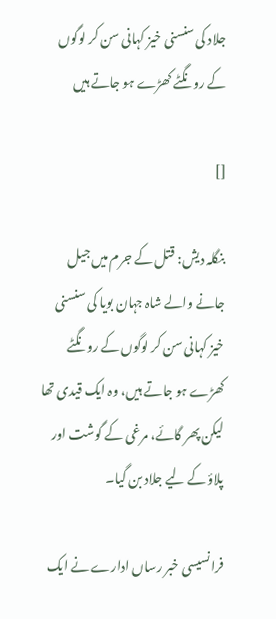جلاد کی سنسنی خیز کہانی سن کر لوگوں کے رونگٹے کھڑے ہو جاتے ہیں

[]

بنگلہ دیش: قتل کے جرم میں جیل جانے والے شاہ جہان بویا کی سنسنی خیز کہانی سن کر لوگوں کے رونگٹے کھڑے ہو جاتے ہیں، وہ ایک قیدی تھا لیکن پھر گائے، مرغی کے گوشت اور پلاؤ کے لیے جلاد بن گیا۔

فرانسیسی خبر رساں ادارے نے ایک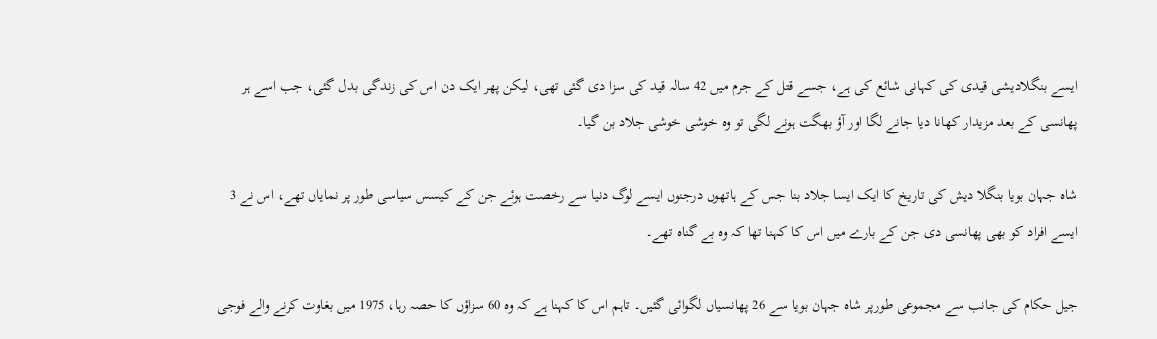ایسے بنگلادیشی قیدی کی کہانی شائع کی ہے، جسے قتل کے جرم میں 42 سالہ قید کی سزا دی گئی تھی، لیکن پھر ایک دن اس کی زندگی بدل گئی، جب اسے ہر پھانسی کے بعد مزیدار کھانا دیا جانے لگا اور آؤ بھگت ہونے لگی تو وہ خوشی خوشی جلاد بن گیا۔

شاہ جہان بویا بنگلا دیش کی تاریخ کا ایک ایسا جلاد بنا جس کے ہاتھوں درجنوں ایسے لوگ دنیا سے رخصت ہوئے جن کے کیسس سیاسی طور پر نمایاں تھے، اس نے 3 ایسے افراد کو بھی پھانسی دی جن کے بارے میں اس کا کہنا تھا کہ وہ بے گناہ تھے۔

جیل حکام کی جانب سے مجموعی طورپر شاہ جہان بویا سے 26 پھانسیاں لگوائی گئیں۔ تاہم اس کا کہنا ہے کہ وہ 60 سزاؤں کا حصہ رہا، 1975 میں بغاوت کرنے والے فوجی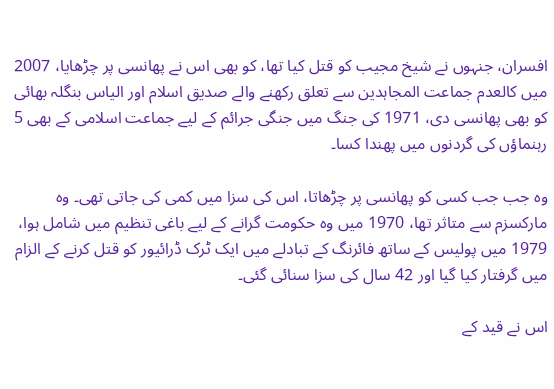افسران، جنہوں نے شیخ مجیب کو قتل کیا تھا، کو بھی اس نے پھانسی پر چڑھایا، 2007 میں کالعدم جماعت المجاہدین سے تعلق رکھنے والے صدیق اسلام اور الیاس بنگلہ بھائی کو بھی پھانسی دی، 1971 کی جنگ میں جنگی جرائم کے لیے جماعت اسلامی کے بھی 5 رہنماؤں کی گردنوں میں پھندا کسا۔

وہ جب جب کسی کو پھانسی پر چڑھاتا، اس کی سزا میں کمی کی جاتی تھی۔ وہ مارکسزم سے متاثر تھا، 1970 میں وہ حکومت گرانے کے لیے باغی تنظیم میں شامل ہوا، 1979 میں پولیس کے ساتھ فائرنگ کے تبادلے میں ایک ٹرک ڈرائیور کو قتل کرنے کے الزام میں گرفتار کیا گیا اور 42 سال کی سزا سنائی گئی۔

اس نے قید کے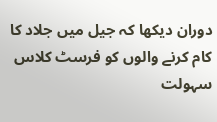دوران دیکھا کہ جیل میں جلاد کا کام کرنے والوں کو فرسٹ کلاس سہولت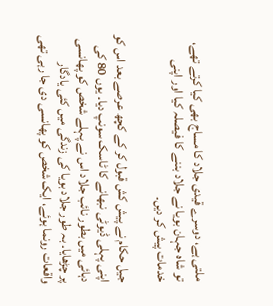ملتی ہے، دوسرے قیدی جلاد کا مساج بھی کیا کرتے تھے، تو شاہ جہان بویا نے جلاد بننے کا فیصلہ کیا اور اپنی خدمات پیش کر دیں۔

جیل حکام نے پیش کش قبول کر کے کچھ عرصے بعد اس کو اپنی پہلی ڈیوٹی نبھانے کا ٹاسک سونپ دیا۔ یوں 80 کی دہائی میں بطور نائب جلاد اس نے پہلے شخص کو پھانسی پر چڑھایا۔ بہ طور جلاد بویا کی زندگی میں کئی یادگار واقعات رونما ہوئے، ایک شخص کو پھانسی دی جا رہی تھی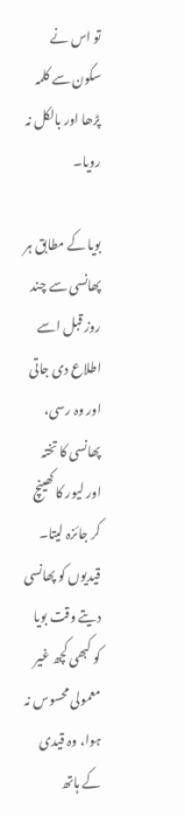تو اس نے سکون سے کلمہ پڑھا اور بالکل نہ رویا۔

بویا کے مطابق ہر پھانسی سے چند روز قبل اسے اطلاع دی جاتی اور وہ رسی، پھانسی کا تختہ اور لیور کا کھینچ کر جائزہ لیتا۔ قیدیوں کو پھانسی دیتے وقت بویا کو کبھی کچھ غیر معمولی محسوس نہ ہوا، وہ قیدی کے ہاتھ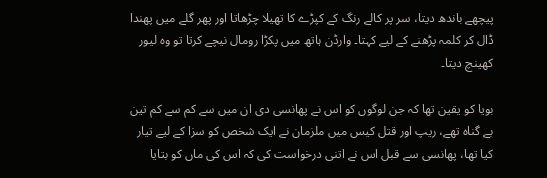پیچھے باندھ دیتا، سر پر کالے رنگ کے کپڑے کا تھیلا چڑھاتا اور پھر گلے میں پھندا ڈال کر کلمہ پڑھنے کے لیے کہتا۔ وارڈن ہاتھ میں پکڑا رومال نیچے کرتا تو وہ لیور کھینچ دیتا۔

بویا کو یقین تھا کہ جن لوگوں کو اس نے پھانسی دی ان میں سے کم سے کم تین بے گناہ تھے، ریپ اور قتل کیس میں ملزمان نے ایک شخص کو سزا کے لیے تیار کیا تھا، پھانسی سے قبل اس نے اتنی درخواست کی کہ اس کی ماں کو بتایا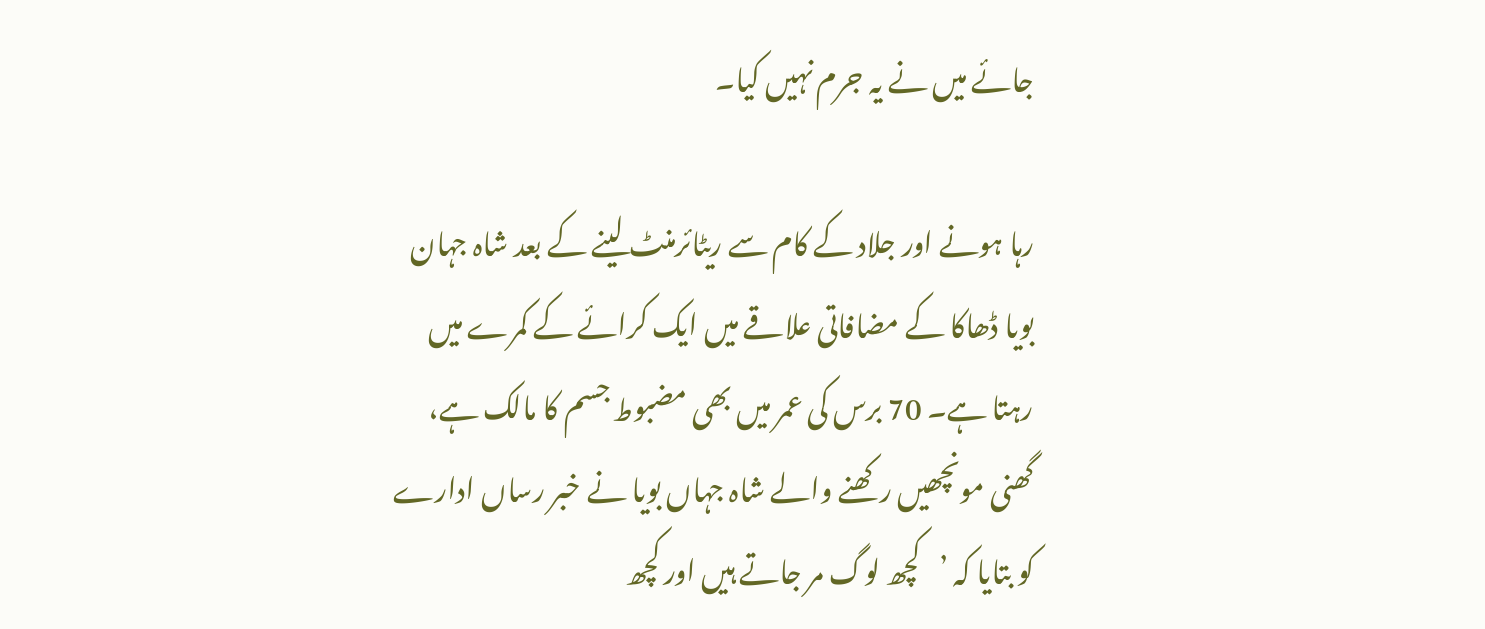جائے میں نے یہ جرم نہیں کیا۔

رہا ہونے اور جلاد کے کام سے ریٹائرمنٹ لینے کے بعد شاہ جہان بویا ڈھاکا کے مضافاتی علاقے میں ایک کرائے کے کمرے میں رہتا ہے۔ 70 برس کی عمر میں بھی مضبوط جسم کا مالک ہے، گھنی مونچھیں رکھنے والے شاہ جہاں بویا نے خبر رساں ادارے کو بتایا کہ ’کچھ لوگ مر جاتے ہیں اور کچھ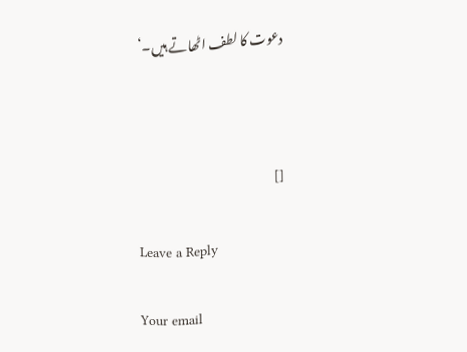دعوت کا لطف اٹھاتے ہیں۔‘



[]

Leave a Reply

Your email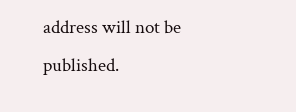address will not be published.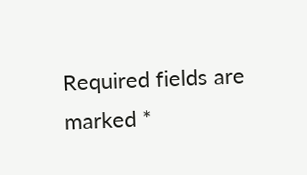Required fields are marked *